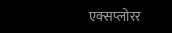एक्सप्लोरर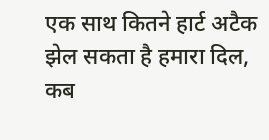एक साथ कितने हार्ट अटैक झेल सकता है हमारा दिल, कब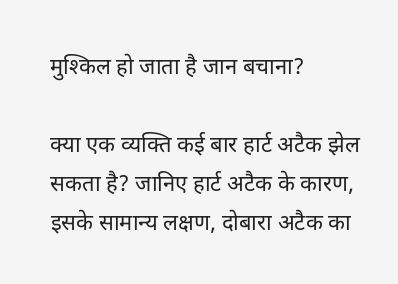मुश्किल हो जाता है जान बचाना?

क्या एक व्यक्ति कई बार हार्ट अटैक झेल सकता है? जानिए हार्ट अटैक के कारण, इसके सामान्य लक्षण, दोबारा अटैक का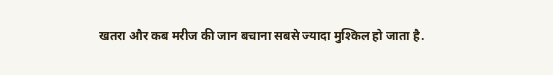खतरा और कब मरीज की जान बचाना सबसे ज्यादा मुश्किल हो जाता है.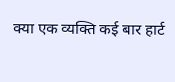क्या एक व्यक्ति कई बार हार्ट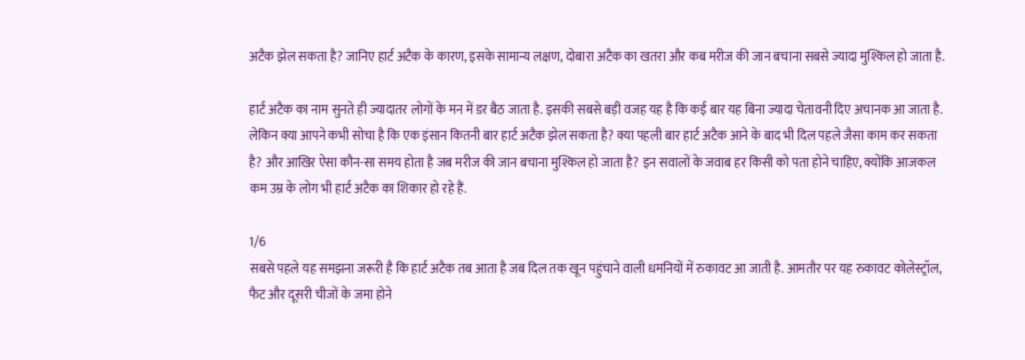अटैक झेल सकता है? जानिए हार्ट अटैक के कारण, इसके सामान्य लक्षण, दोबारा अटैक का खतरा और कब मरीज की जान बचाना सबसे ज्यादा मुश्किल हो जाता है.

हार्ट अटैक का नाम सुनते ही ज्यादातर लोगों के मन में डर बैठ जाता है. इसकी सबसे बड़ी वजह यह है कि कई बार यह बिना ज्यादा चेतावनी दिए अचानक आ जाता है. लेकिन क्या आपने कभी सोचा है कि एक इंसान कितनी बार हार्ट अटैक झेल सकता है? क्या पहली बार हार्ट अटैक आने के बाद भी दिल पहले जैसा काम कर सकता है? और आखिर ऐसा कौन-सा समय होता है जब मरीज की जान बचाना मुश्किल हो जाता है? इन सवालों के जवाब हर किसी को पता होने चाहिए, क्योंकि आजकल कम उम्र के लोग भी हार्ट अटैक का शिकार हो रहे हैं.

1/6
सबसे पहले यह समझना जरूरी है कि हार्ट अटैक तब आता है जब दिल तक खून पहुंचाने वाली धमनियों में रुकावट आ जाती है. आमतौर पर यह रुकावट कोलेस्ट्रॉल, फैट और दूसरी चीजों के जमा होने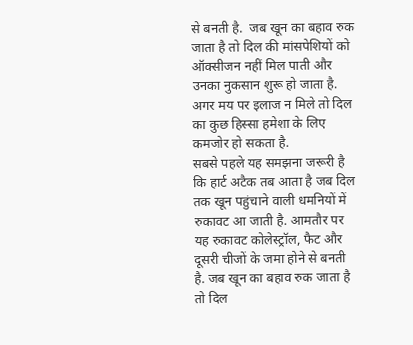से बनती है.  जब खून का बहाव रुक जाता है तो दिल की मांसपेशियों को ऑक्सीजन नहीं मिल पाती और उनका नुकसान शुरू हो जाता है. अगर मय पर इलाज न मिले तो दिल का कुछ हिस्सा हमेशा के लिए कमजोर हो सकता है.
सबसे पहले यह समझना जरूरी है कि हार्ट अटैक तब आता है जब दिल तक खून पहुंचाने वाली धमनियों में रुकावट आ जाती है. आमतौर पर यह रुकावट कोलेस्ट्रॉल, फैट और दूसरी चीजों के जमा होने से बनती है. जब खून का बहाव रुक जाता है तो दिल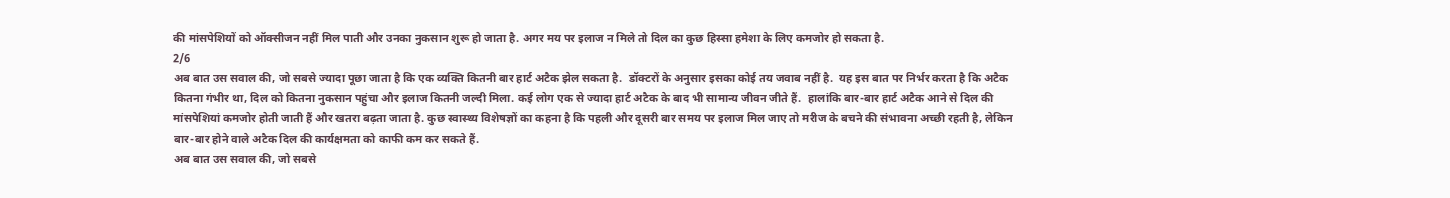की मांसपेशियों को ऑक्सीजन नहीं मिल पाती और उनका नुकसान शुरू हो जाता है. अगर मय पर इलाज न मिले तो दिल का कुछ हिस्सा हमेशा के लिए कमजोर हो सकता है.
2/6
अब बात उस सवाल की, जो सबसे ज्यादा पूछा जाता है कि एक व्यक्ति कितनी बार हार्ट अटैक झेल सकता है.  डॉक्टरों के अनुसार इसका कोई तय जवाब नहीं है.  यह इस बात पर निर्भर करता है कि अटैक कितना गंभीर था, दिल को कितना नुकसान पहुंचा और इलाज कितनी जल्दी मिला. कई लोग एक से ज्यादा हार्ट अटैक के बाद भी सामान्य जीवन जीते हैं.  हालांकि बार-बार हार्ट अटैक आने से दिल की मांसपेशियां कमजोर होती जाती हैं और खतरा बढ़ता जाता है. कुछ स्वास्थ्य विशेषज्ञों का कहना है कि पहली और दूसरी बार समय पर इलाज मिल जाए तो मरीज के बचने की संभावना अच्छी रहती है, लेकिन बार-बार होने वाले अटैक दिल की कार्यक्षमता को काफी कम कर सकते हैं.
अब बात उस सवाल की, जो सबसे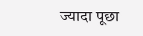ज्यादा पूछा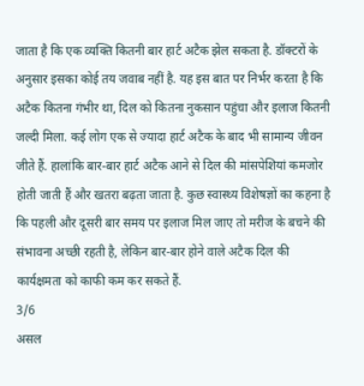जाता है कि एक व्यक्ति कितनी बार हार्ट अटैक झेल सकता है. डॉक्टरों के अनुसार इसका कोई तय जवाब नहीं है. यह इस बात पर निर्भर करता है कि अटैक कितना गंभीर था, दिल को कितना नुकसान पहुंचा और इलाज कितनी जल्दी मिला. कई लोग एक से ज्यादा हार्ट अटैक के बाद भी सामान्य जीवन जीते हैं. हालांकि बार-बार हार्ट अटैक आने से दिल की मांसपेशियां कमजोर होती जाती हैं और खतरा बढ़ता जाता है. कुछ स्वास्थ्य विशेषज्ञों का कहना है कि पहली और दूसरी बार समय पर इलाज मिल जाए तो मरीज के बचने की संभावना अच्छी रहती है, लेकिन बार-बार होने वाले अटैक दिल की कार्यक्षमता को काफी कम कर सकते हैं.
3/6
असल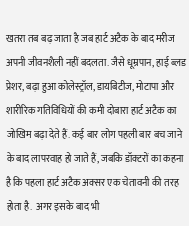खतरा तब बढ़ जाता है जब हार्ट अटैक के बाद मरीज अपनी जीवनशैली नहीं बदलता. जैसे धूम्रपान, हाई ब्लड प्रेशर, बढ़ा हुआ कोलेस्ट्रॉल, डायबिटीज, मोटापा और शारीरिक गतिविधियों की कमी दोबारा हार्ट अटैक का जोखिम बढ़ा देते हैं. कई बार लोग पहली बार बच जाने के बाद लापरवाह हो जाते हैं, जबकि डॉक्टरों का कहना है कि पहला हार्ट अटैक अक्सर एक चेतावनी की तरह होता है.  अगर इसके बाद भी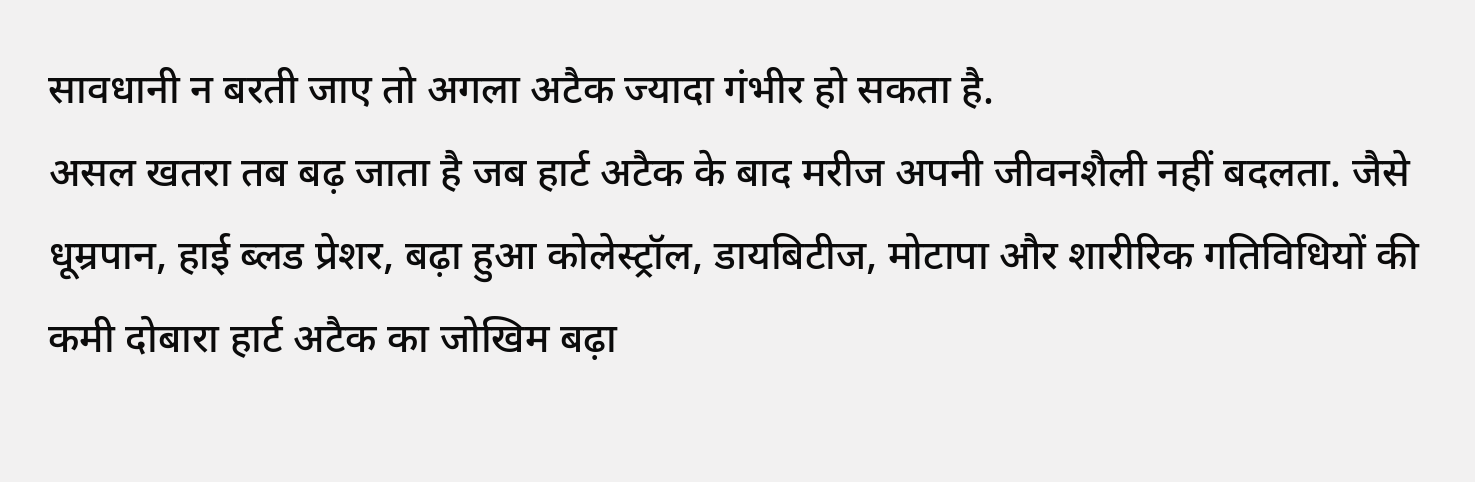सावधानी न बरती जाए तो अगला अटैक ज्यादा गंभीर हो सकता है.
असल खतरा तब बढ़ जाता है जब हार्ट अटैक के बाद मरीज अपनी जीवनशैली नहीं बदलता. जैसे धूम्रपान, हाई ब्लड प्रेशर, बढ़ा हुआ कोलेस्ट्रॉल, डायबिटीज, मोटापा और शारीरिक गतिविधियों की कमी दोबारा हार्ट अटैक का जोखिम बढ़ा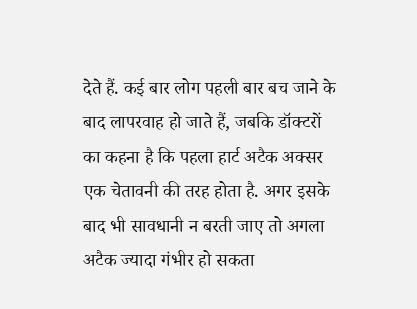देते हैं. कई बार लोग पहली बार बच जाने के बाद लापरवाह हो जाते हैं, जबकि डॉक्टरों का कहना है कि पहला हार्ट अटैक अक्सर एक चेतावनी की तरह होता है. अगर इसके बाद भी सावधानी न बरती जाए तो अगला अटैक ज्यादा गंभीर हो सकता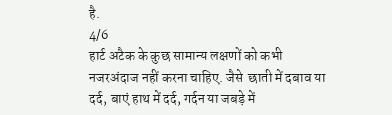है.
4/6
हार्ट अटैक के कुछ सामान्य लक्षणों को कभी नजरअंदाज नहीं करना चाहिए. जैसे  छाती में दबाव या दर्द, बाएं हाथ में दर्द, गर्दन या जबड़े में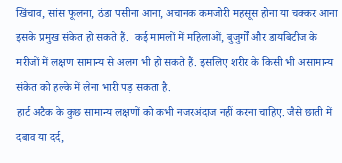खिंचाव, सांस फूलना, ठंडा पसीना आना, अचानक कमजोरी महसूस होना या चक्कर आना इसके प्रमुख संकेत हो सकते हैं.  कई मामलों में महिलाओं, बुजुर्गों और डायबिटीज के मरीजों में लक्षण सामान्य से अलग भी हो सकते हैं. इसलिए शरीर के किसी भी असामान्य संकेत को हल्के में लेना भारी पड़ सकता है.
हार्ट अटैक के कुछ सामान्य लक्षणों को कभी नजरअंदाज नहीं करना चाहिए. जैसे छाती में दबाव या दर्द,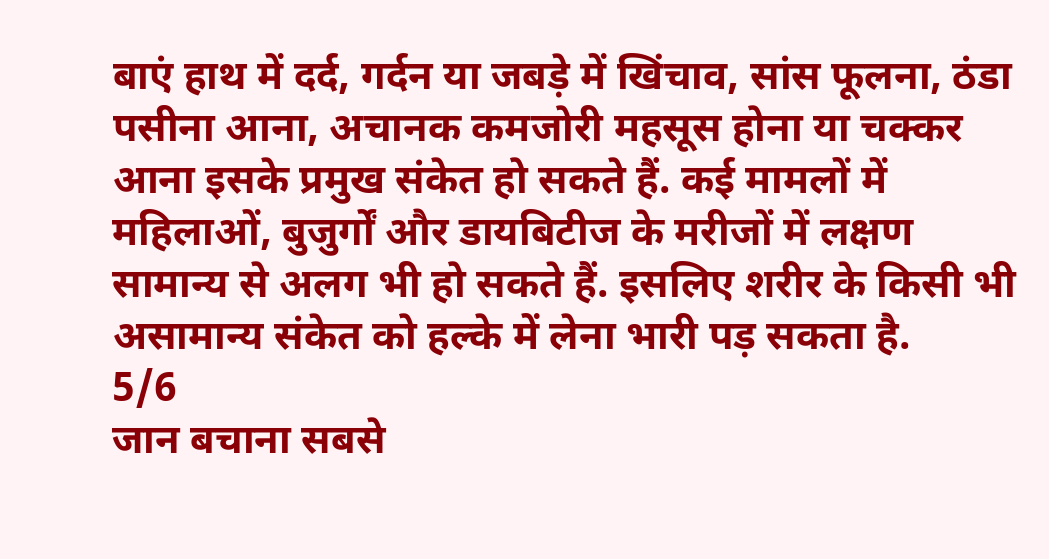बाएं हाथ में दर्द, गर्दन या जबड़े में खिंचाव, सांस फूलना, ठंडा पसीना आना, अचानक कमजोरी महसूस होना या चक्कर आना इसके प्रमुख संकेत हो सकते हैं. कई मामलों में महिलाओं, बुजुर्गों और डायबिटीज के मरीजों में लक्षण सामान्य से अलग भी हो सकते हैं. इसलिए शरीर के किसी भी असामान्य संकेत को हल्के में लेना भारी पड़ सकता है.
5/6
जान बचाना सबसे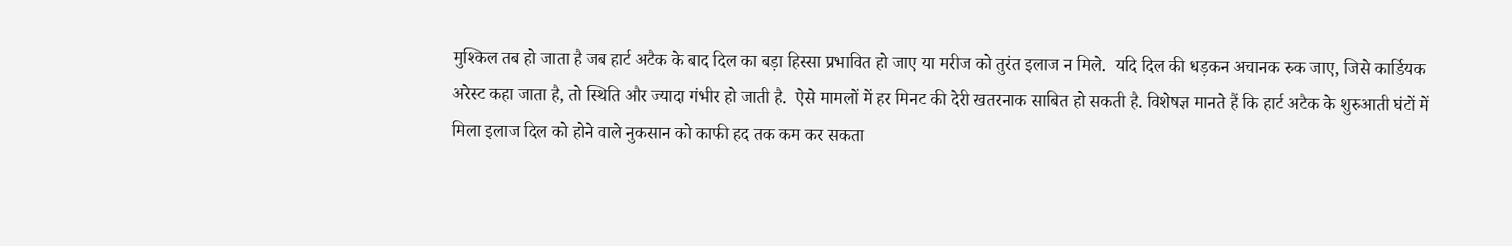मुश्किल तब हो जाता है जब हार्ट अटैक के बाद दिल का बड़ा हिस्सा प्रभावित हो जाए या मरीज को तुरंत इलाज न मिले.  यदि दिल की धड़कन अचानक रुक जाए, जिसे कार्डियक अरेस्ट कहा जाता है, तो स्थिति और ज्यादा गंभीर हो जाती है.  ऐसे मामलों में हर मिनट की देरी खतरनाक साबित हो सकती है. विशेषज्ञ मानते हैं कि हार्ट अटैक के शुरुआती घंटों में मिला इलाज दिल को होने वाले नुकसान को काफी हद तक कम कर सकता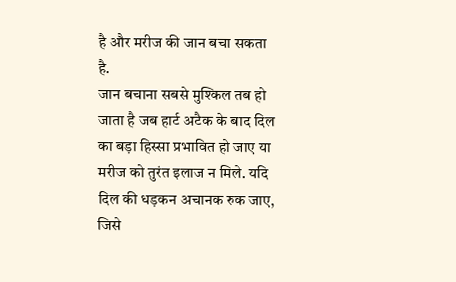है और मरीज की जान बचा सकता है.
जान बचाना सबसे मुश्किल तब हो जाता है जब हार्ट अटैक के बाद दिल का बड़ा हिस्सा प्रभावित हो जाए या मरीज को तुरंत इलाज न मिले. यदि दिल की धड़कन अचानक रुक जाए, जिसे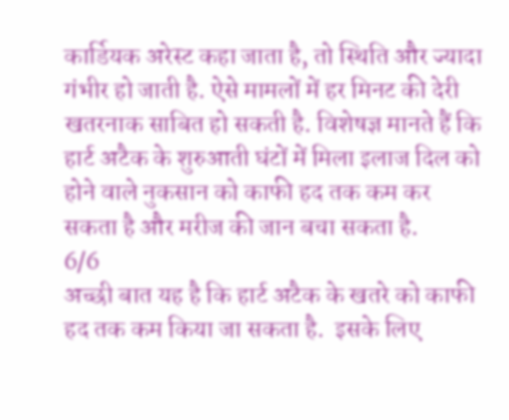कार्डियक अरेस्ट कहा जाता है, तो स्थिति और ज्यादा गंभीर हो जाती है. ऐसे मामलों में हर मिनट की देरी खतरनाक साबित हो सकती है. विशेषज्ञ मानते हैं कि हार्ट अटैक के शुरुआती घंटों में मिला इलाज दिल को होने वाले नुकसान को काफी हद तक कम कर सकता है और मरीज की जान बचा सकता है.
6/6
अच्छी बात यह है कि हार्ट अटैक के खतरे को काफी हद तक कम किया जा सकता है.  इसके लिए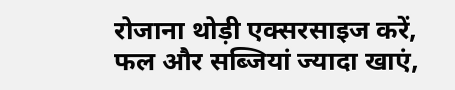रोजाना थोड़ी एक्सरसाइज करें, फल और सब्जियां ज्यादा खाएं,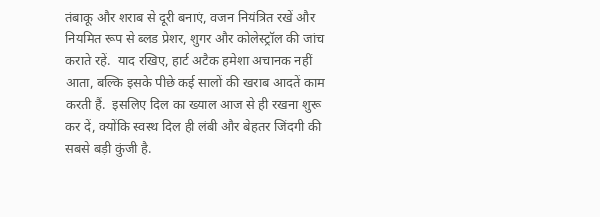तंबाकू और शराब से दूरी बनाएं, वजन नियंत्रित रखें और नियमित रूप से ब्लड प्रेशर, शुगर और कोलेस्ट्रॉल की जांच कराते रहें.  याद रखिए, हार्ट अटैक हमेशा अचानक नहीं आता, बल्कि इसके पीछे कई सालों की खराब आदतें काम करती हैं.  इसलिए दिल का ख्याल आज से ही रखना शुरू कर दें, क्योंकि स्वस्थ दिल ही लंबी और बेहतर जिंदगी की सबसे बड़ी कुंजी है.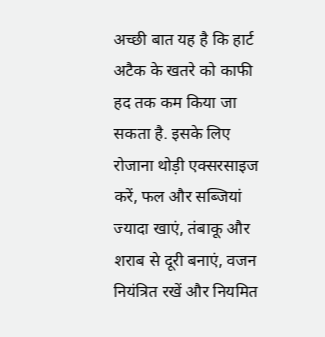अच्छी बात यह है कि हार्ट अटैक के खतरे को काफी हद तक कम किया जा सकता है. इसके लिए रोजाना थोड़ी एक्सरसाइज करें, फल और सब्जियां ज्यादा खाएं, तंबाकू और शराब से दूरी बनाएं, वजन नियंत्रित रखें और नियमित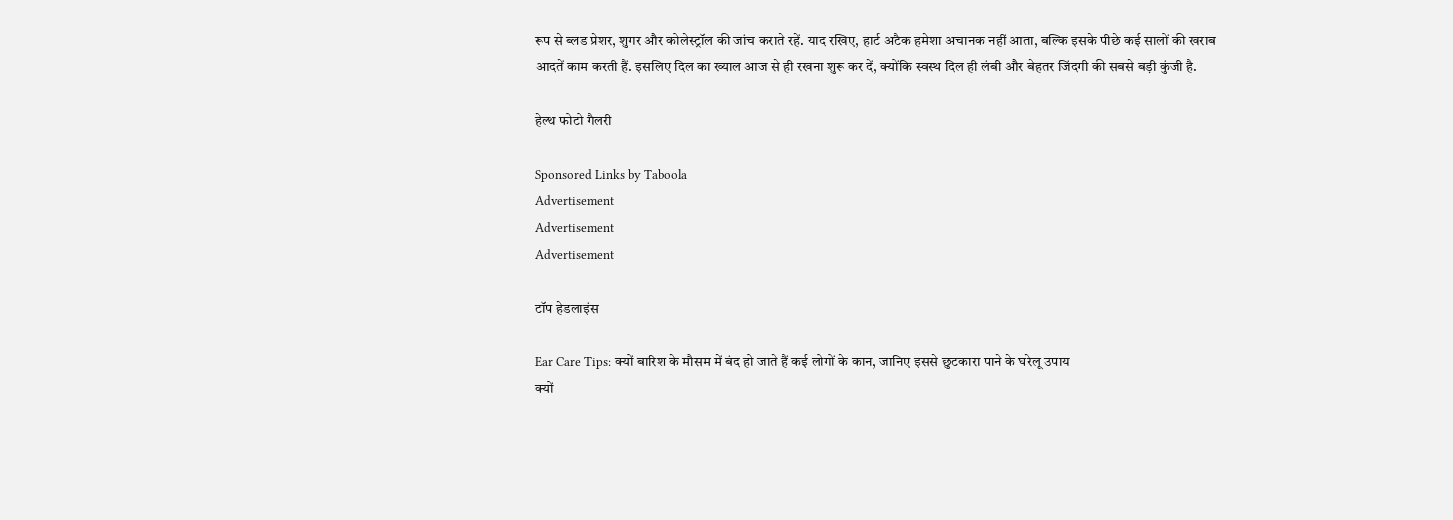रूप से ब्लड प्रेशर, शुगर और कोलेस्ट्रॉल की जांच कराते रहें. याद रखिए, हार्ट अटैक हमेशा अचानक नहीं आता, बल्कि इसके पीछे कई सालों की खराब आदतें काम करती हैं. इसलिए दिल का ख्याल आज से ही रखना शुरू कर दें, क्योंकि स्वस्थ दिल ही लंबी और बेहतर जिंदगी की सबसे बड़ी कुंजी है.

हेल्थ फोटो गैलरी

Sponsored Links by Taboola
Advertisement
Advertisement
Advertisement

टॉप हेडलाइंस

Ear Care Tips: क्यों बारिश के मौसम में बंद हो जाते हैं कई लोगों के कान, जानिए इससे छुटकारा पाने के घरेलू उपाय
क्यों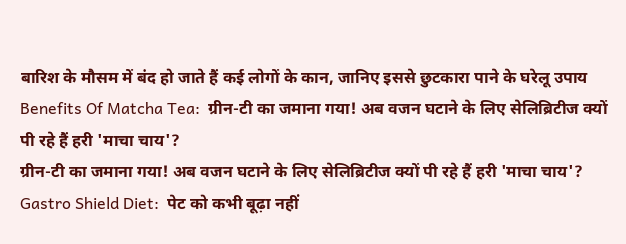बारिश के मौसम में बंद हो जाते हैं कई लोगों के कान, जानिए इससे छुटकारा पाने के घरेलू उपाय
Benefits Of Matcha Tea:  ग्रीन-टी का जमाना गया! अब वजन घटाने के लिए सेलिब्रिटीज क्यों पी रहे हैं हरी 'माचा चाय'?
ग्रीन-टी का जमाना गया! अब वजन घटाने के लिए सेलिब्रिटीज क्यों पी रहे हैं हरी 'माचा चाय'?
Gastro Shield Diet:  पेट को कभी बूढ़ा नहीं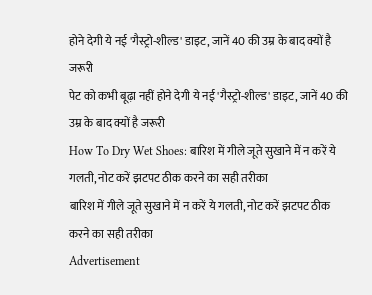होने देगी ये नई 'गैस्ट्रो-शील्ड' डाइट, जानें 40 की उम्र के बाद क्यों है जरूरी
पेट को कभी बूढ़ा नहीं होने देगी ये नई 'गैस्ट्रो-शील्ड' डाइट, जानें 40 की उम्र के बाद क्यों है जरूरी
How To Dry Wet Shoes: बारिश में गीले जूते सुखाने में न करें ये गलती, नोट करें झटपट ठीक करने का सही तरीका
बारिश में गीले जूते सुखाने में न करें ये गलती, नोट करें झटपट ठीक करने का सही तरीका
Advertisement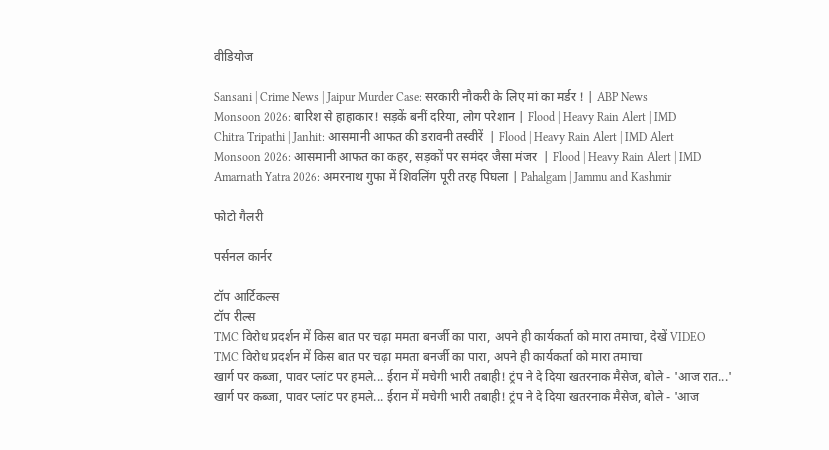वीडियोज

Sansani | Crime News | Jaipur Murder Case: सरकारी नौकरी के लिए मां का मर्डर ! | ABP News
Monsoon 2026: बारिश से हाहाकार! सड़कें बनीं दरिया, लोग परेशान | Flood | Heavy Rain Alert | IMD
Chitra Tripathi | Janhit: आसमानी आफत की डरावनी तस्वीरें  | Flood | Heavy Rain Alert | IMD Alert
Monsoon 2026: आसमानी आफत का कहर, सड़कों पर समंदर जैसा मंजर  | Flood | Heavy Rain Alert | IMD
Amarnath Yatra 2026: अमरनाथ गुफा में शिवलिंग पूरी तरह पिघला | Pahalgam | Jammu and Kashmir

फोटो गैलरी

पर्सनल कार्नर

टॉप आर्टिकल्स
टॉप रील्स
TMC विरोध प्रदर्शन में किस बात पर चढ़ा ममता बनर्जी का पारा, अपने ही कार्यकर्ता को मारा तमाचा, देखें VIDEO
TMC विरोध प्रदर्शन में किस बात पर चढ़ा ममता बनर्जी का पारा, अपने ही कार्यकर्ता को मारा तमाचा
खार्ग पर कब्जा, पावर प्लांट पर हमले... ईरान में मचेगी भारी तबाही! ट्रंप ने दे दिया खतरनाक मैसेज, बोले - 'आज रात...'
खार्ग पर कब्जा, पावर प्लांट पर हमले... ईरान में मचेगी भारी तबाही! ट्रंप ने दे दिया खतरनाक मैसेज, बोले - 'आज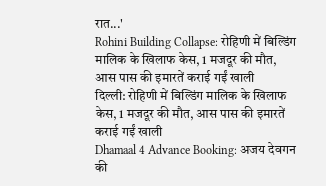रात...'
Rohini Building Collapse: रोहिणी में बिल्डिंग मालिक के खिलाफ केस, 1 मजदूर की मौत, आस पास की इमारतें कराई गईं खाली
दिल्ली: रोहिणी में बिल्डिंग मालिक के खिलाफ केस, 1 मजदूर की मौत, आस पास की इमारतें कराई गईं खाली
Dhamaal 4 Advance Booking: अजय देवगन की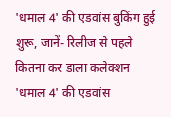'धमाल 4' की एडवांस बुकिंग हुई शुरू, जानें- रिलीज से पहले कितना कर डाला कलेक्शन
'धमाल 4' की एडवांस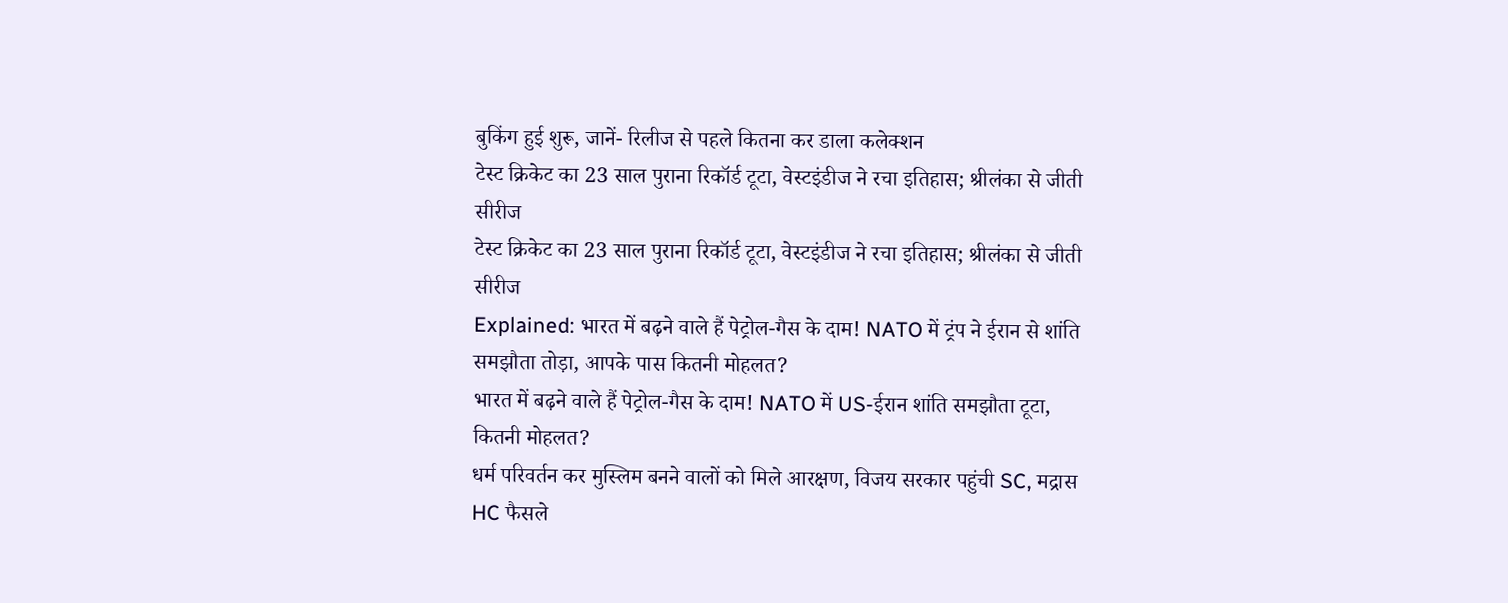बुकिंग हुई शुरू, जानें- रिलीज से पहले कितना कर डाला कलेक्शन
टेस्ट क्रिकेट का 23 साल पुराना रिकॉर्ड टूटा, वेस्टइंडीज ने रचा इतिहास; श्रीलंका से जीती सीरीज
टेस्ट क्रिकेट का 23 साल पुराना रिकॉर्ड टूटा, वेस्टइंडीज ने रचा इतिहास; श्रीलंका से जीती सीरीज
Explained: भारत में बढ़ने वाले हैं पेट्रोल-गैस के दाम! NATO में ट्रंप ने ईरान से शांति समझौता तोड़ा, आपके पास कितनी मोहलत?
भारत में बढ़ने वाले हैं पेट्रोल-गैस के दाम! NATO में US-ईरान शांति समझौता टूटा, कितनी मोहलत?
धर्म परिवर्तन कर मुस्लिम बनने वालों को मिले आरक्षण, विजय सरकार पहुंची SC, मद्रास HC फैसले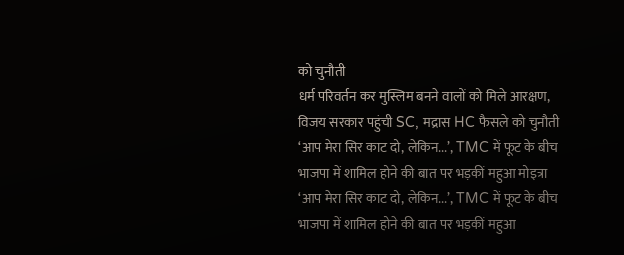को चुनौती
धर्म परिवर्तन कर मुस्लिम बनने वालों को मिले आरक्षण, विजय सरकार पहुंची SC, मद्रास HC फैसले को चुनौती
‘आप मेरा सिर काट दो, लेकिन...’, TMC में फूट के बीच भाजपा में शामिल होने की बात पर भड़कीं महुआ मोइत्रा
‘आप मेरा सिर काट दो, लेकिन...’, TMC में फूट के बीच भाजपा में शामिल होने की बात पर भड़कीं महुआ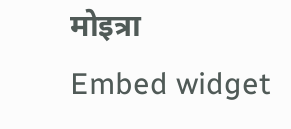मोइत्रा
Embed widget